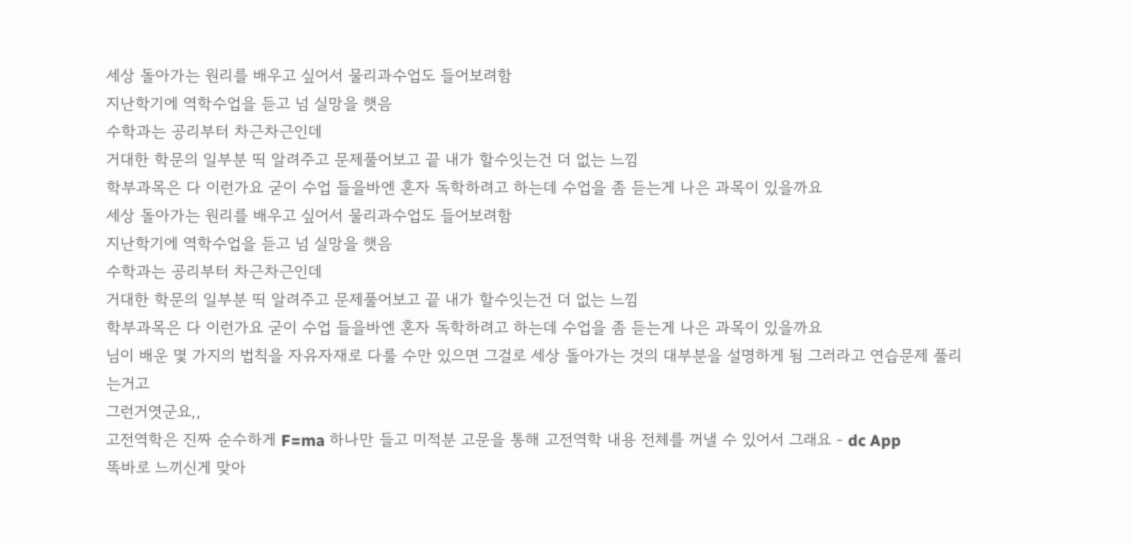세상 돌아가는 원리를 배우고 싶어서 물리과수업도 들어보려함
지난학기에 역학수업을 듣고 넘 실망을 햇음
수학과는 공리부터 차근차근인데
거대한 학문의 일부분 띡 알려주고 문제풀어보고 끝 내가 할수잇는건 더 없는 느낌
학부과목은 다 이런가요 굳이 수업 들을바엔 혼자 독학하려고 하는데 수업을 좀 듣는게 나은 과목이 있을까요
세상 돌아가는 원리를 배우고 싶어서 물리과수업도 들어보려함
지난학기에 역학수업을 듣고 넘 실망을 햇음
수학과는 공리부터 차근차근인데
거대한 학문의 일부분 띡 알려주고 문제풀어보고 끝 내가 할수잇는건 더 없는 느낌
학부과목은 다 이런가요 굳이 수업 들을바엔 혼자 독학하려고 하는데 수업을 좀 듣는게 나은 과목이 있을까요
님이 배운 몇 가지의 법칙을 자유자재로 다룰 수만 있으면 그걸로 세상 돌아가는 것의 대부분을 설명하게 됨 그러라고 연습문제 풀리는거고
그런거엿군요,,
고전역학은 진짜 순수하게 F=ma 하나만 들고 미적분 고문을 통해 고전역학 내용 전체를 꺼낼 수 있어서 그래요 - dc App
똑바로 느끼신게 맞아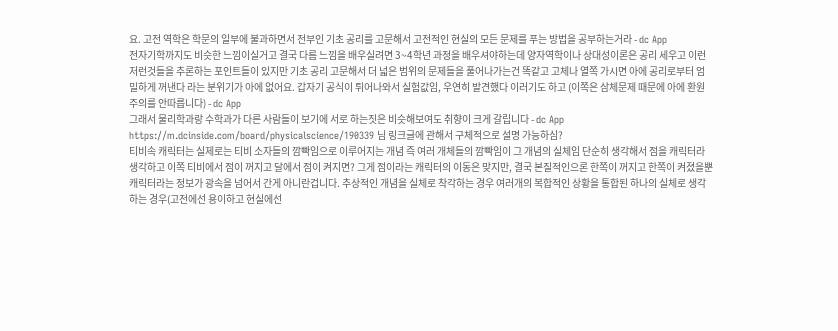요. 고전 역학은 학문의 일부에 불과하면서 전부인 기초 공리를 고문해서 고전적인 현실의 모든 문제를 푸는 방법을 공부하는거라 - dc App
전자기학까지도 비슷한 느낌이실거고 결국 다름 느낌을 배우실려면 3~4학년 과정을 배우셔야하는데 양자역학이나 상대성이론은 공리 세우고 이런 저런것들을 추론하는 포인트들이 있지만 기초 공리 고문해서 더 넓은 범위의 문제들을 풀어나가는건 똑같고 고체나 열쪽 가시면 아에 공리로부터 엄밀하게 꺼낸다 라는 분위기가 아에 없어요. 갑자기 공식이 튀어나와서 실험값임, 우연히 발견했다 이러기도 하고 (이쪽은 삼체문제 때문에 아에 환원주의를 안따릅니다) - dc App
그래서 물리학과랑 수학과가 다른 사람들이 보기에 서로 하는짓은 비슷해보여도 취향이 크게 갈립니다 - dc App
https://m.dcinside.com/board/physicalscience/190339 님 링크글에 관해서 구체적으로 설명 가능하심?
티비속 캐릭터는 실제로는 티비 소자들의 깜빡임으로 이루어지는 개념 즉 여러 개체들의 깜빡임이 그 개념의 실체임 단순히 생각해서 점을 캐릭터라 생각하고 이쪽 티비에서 점이 꺼지고 달에서 점이 켜지면? 그게 점이라는 캐릭터의 이동은 맞지만, 결국 본질적인으론 한쪽이 꺼지고 한쪽이 켜졌을뿐 캐릭터라는 정보가 광속을 넘어서 간게 아니란겁니다. 추상적인 개념을 실체로 착각하는 경우 여러개의 복합적인 상황을 통합된 하나의 실체로 생각하는 경우(고전에선 용이하고 현실에선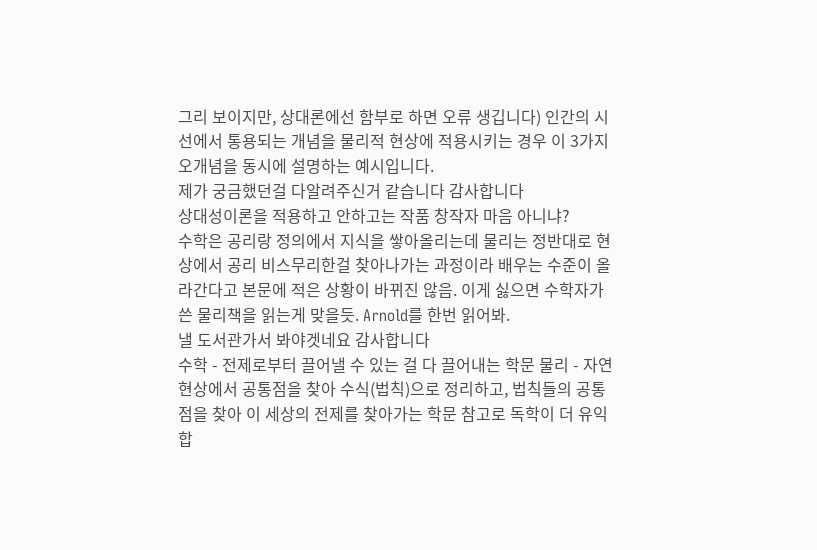그리 보이지만, 상대론에선 함부로 하면 오류 생깁니다) 인간의 시선에서 통용되는 개념을 물리적 현상에 적용시키는 경우 이 3가지 오개념을 동시에 설명하는 예시입니다.
제가 궁금했던걸 다알려주신거 같습니다 감사합니다
상대성이론을 적용하고 안하고는 작품 창작자 마음 아니냐?
수학은 공리랑 정의에서 지식을 쌓아올리는데 물리는 정반대로 현상에서 공리 비스무리한걸 찾아나가는 과정이라 배우는 수준이 올라간다고 본문에 적은 상황이 바뀌진 않음. 이게 싫으면 수학자가 쓴 물리책을 읽는게 맞을듯. Arnold를 한번 읽어봐.
낼 도서관가서 봐야겟네요 감사합니다
수학 - 전제로부터 끌어낼 수 있는 걸 다 끌어내는 학문 물리 - 자연 현상에서 공통점을 찾아 수식(법칙)으로 정리하고, 법칙들의 공통점을 찾아 이 세상의 전제를 찾아가는 학문 참고로 독학이 더 유익합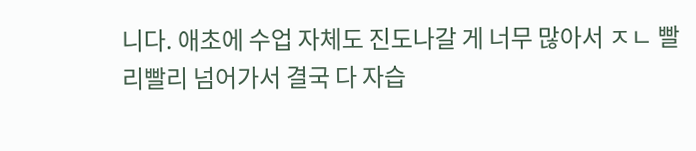니다. 애초에 수업 자체도 진도나갈 게 너무 많아서 ㅈㄴ 빨리빨리 넘어가서 결국 다 자습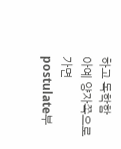하고 독학함
아예 양자쪽으로가면 postulate부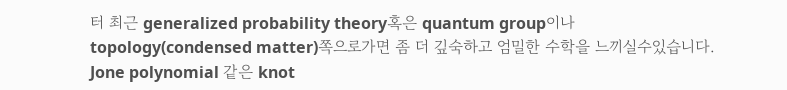터 최근 generalized probability theory혹은 quantum group이나 topology(condensed matter)쪽으로가면 좀 더 깊숙하고 엄밀한 수학을 느끼실수있습니다.
Jone polynomial 같은 knot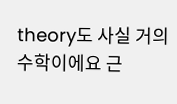theory도 사실 거의 수학이에요 근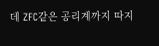데 ZFC같은 공리계까지 따지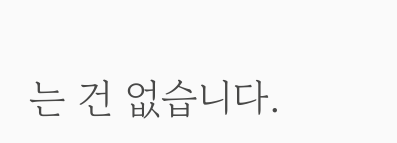는 건 없습니다.